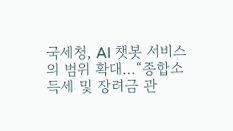국세청, AI 챗봇 서비스의 범위 확대…“종합소득세 및 장려금 관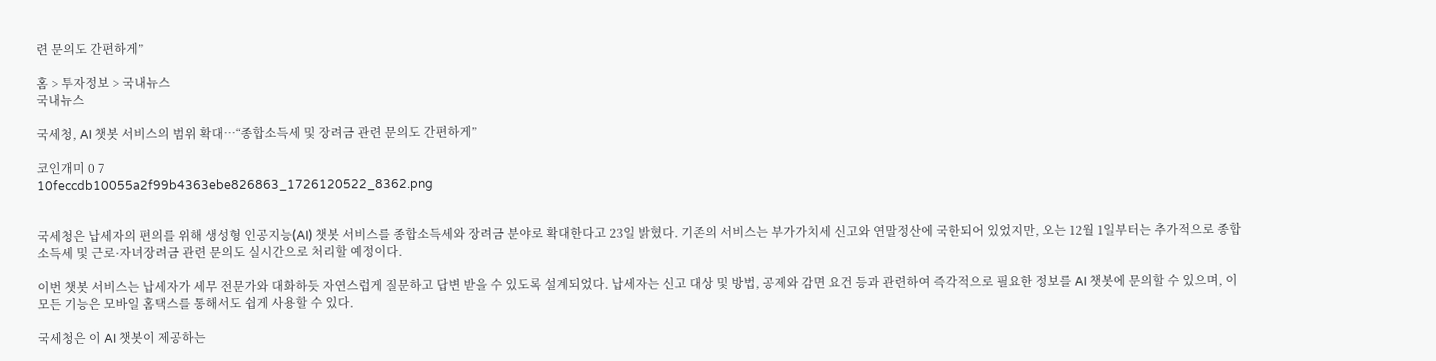련 문의도 간편하게”

홈 > 투자정보 > 국내뉴스
국내뉴스

국세청, AI 챗봇 서비스의 범위 확대…“종합소득세 및 장려금 관련 문의도 간편하게”

코인개미 0 7
10feccdb10055a2f99b4363ebe826863_1726120522_8362.png


국세청은 납세자의 편의를 위해 생성형 인공지능(AI) 챗봇 서비스를 종합소득세와 장려금 분야로 확대한다고 23일 밝혔다. 기존의 서비스는 부가가치세 신고와 연말정산에 국한되어 있었지만, 오는 12월 1일부터는 추가적으로 종합소득세 및 근로·자녀장려금 관련 문의도 실시간으로 처리할 예정이다.

이번 챗봇 서비스는 납세자가 세무 전문가와 대화하듯 자연스럽게 질문하고 답변 받을 수 있도록 설계되었다. 납세자는 신고 대상 및 방법, 공제와 감면 요건 등과 관련하여 즉각적으로 필요한 정보를 AI 챗봇에 문의할 수 있으며, 이 모든 기능은 모바일 홈택스를 통해서도 쉽게 사용할 수 있다.

국세청은 이 AI 챗봇이 제공하는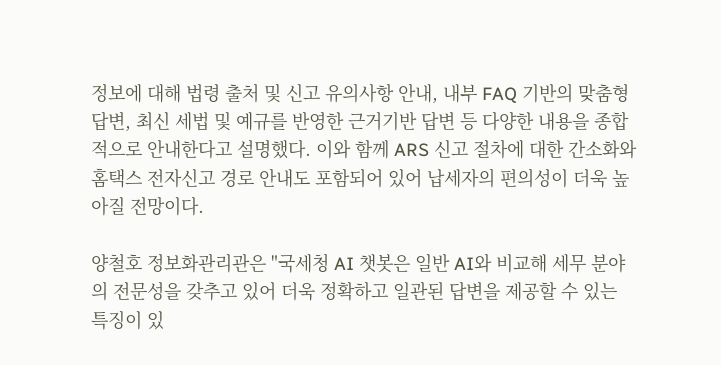정보에 대해 법령 출처 및 신고 유의사항 안내, 내부 FAQ 기반의 맞춤형 답변, 최신 세법 및 예규를 반영한 근거기반 답변 등 다양한 내용을 종합적으로 안내한다고 설명했다. 이와 함께 ARS 신고 절차에 대한 간소화와 홈택스 전자신고 경로 안내도 포함되어 있어 납세자의 편의성이 더욱 높아질 전망이다.

양철호 정보화관리관은 "국세청 AI 챗봇은 일반 AI와 비교해 세무 분야의 전문성을 갖추고 있어 더욱 정확하고 일관된 답변을 제공할 수 있는 특징이 있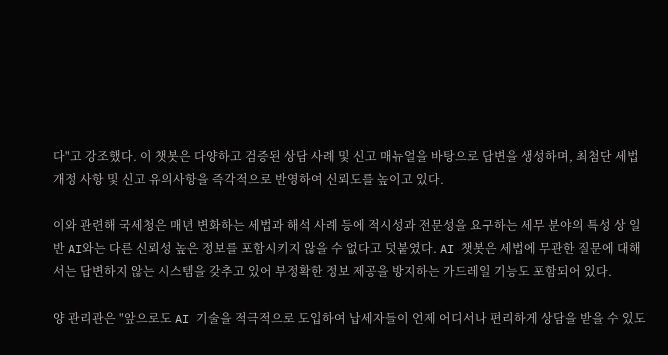다"고 강조했다. 이 챗봇은 다양하고 검증된 상담 사례 및 신고 매뉴얼을 바탕으로 답변을 생성하며, 최첨단 세법 개정 사항 및 신고 유의사항을 즉각적으로 반영하여 신뢰도를 높이고 있다.

이와 관련해 국세청은 매년 변화하는 세법과 해석 사례 등에 적시성과 전문성을 요구하는 세무 분야의 특성 상 일반 AI와는 다른 신뢰성 높은 정보를 포함시키지 않을 수 없다고 덧붙였다. AI 챗봇은 세법에 무관한 질문에 대해서는 답변하지 않는 시스템을 갖추고 있어 부정확한 정보 제공을 방지하는 가드레일 기능도 포함되어 있다.

양 관리관은 "앞으로도 AI 기술을 적극적으로 도입하여 납세자들이 언제 어디서나 편리하게 상담을 받을 수 있도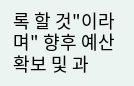록 할 것"이라며" 향후 예산 확보 및 과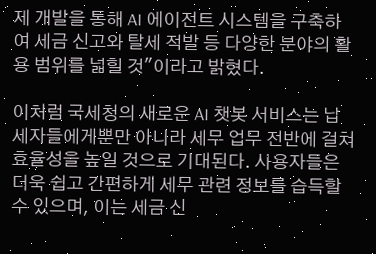제 개발을 통해 AI 에이전트 시스템을 구축하여 세금 신고와 탈세 적발 등 다양한 분야의 활용 범위를 넓힐 것"이라고 밝혔다.

이처럼 국세청의 새로운 AI 챗봇 서비스는 납세자들에게뿐만 아니라 세무 업무 전반에 걸쳐 효율성을 높일 것으로 기대된다. 사용자들은 더욱 쉽고 간편하게 세무 관련 정보를 습득할 수 있으며, 이는 세금 신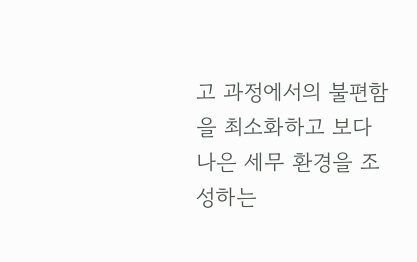고 과정에서의 불편함을 최소화하고 보다 나은 세무 환경을 조성하는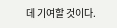데 기여할 것이다.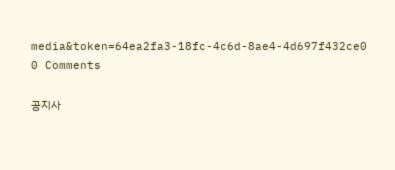media&token=64ea2fa3-18fc-4c6d-8ae4-4d697f432ce0
0 Comments

공지사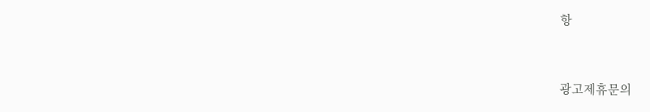항


광고제휴문의